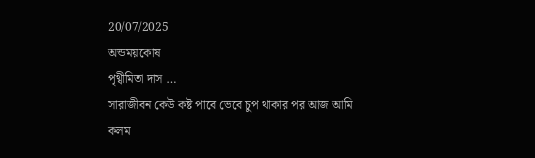20/07/2025
অন্ডময়কোষ
পৃথ্বীমিতা দাস …
সারাজীবন কেউ কষ্ট পাবে ভেবে চুপ থাকার পর আজ আমি কলম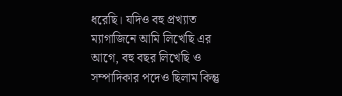ধরেছি। যদিও বহু প্রখ্যাত ম্যাগাজিনে আমি লিখেছি এর আগে, বহু বছর লিখেছি ও সম্পাদিকার পদেও ছিলাম কিন্তু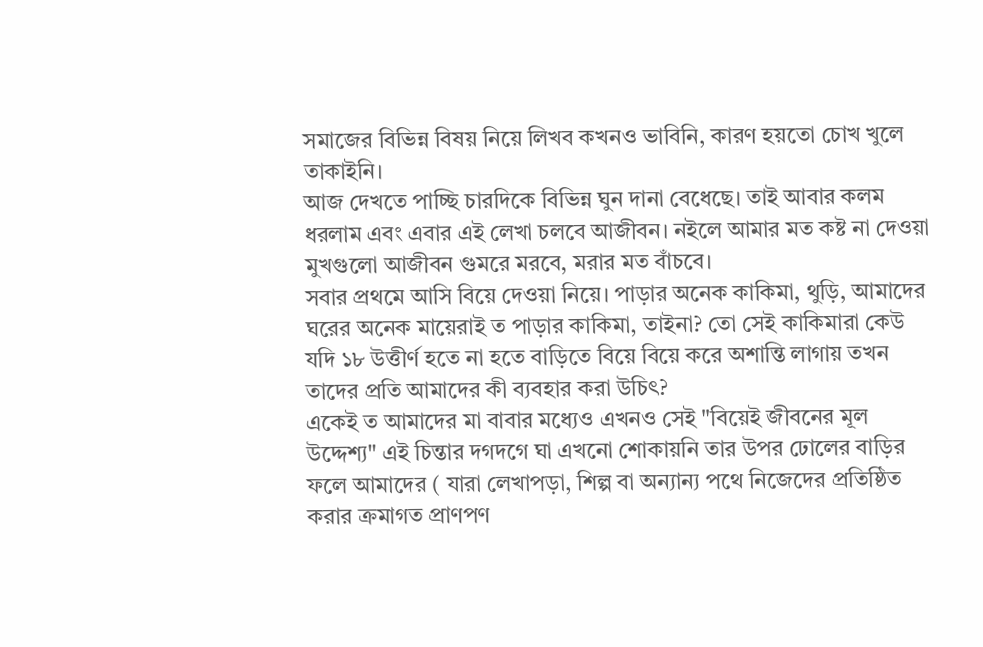সমাজের বিভিন্ন বিষয় নিয়ে লিখব কখনও ভাবিনি, কারণ হয়তো চোখ খুলে তাকাইনি।
আজ দেখতে পাচ্ছি চারদিকে বিভিন্ন ঘুন দানা বেধেছে। তাই আবার কলম ধরলাম এবং এবার এই লেখা চলবে আজীবন। নইলে আমার মত কষ্ট না দেওয়া মুখগুলো আজীবন গুমরে মরবে, মরার মত বাঁচবে।
সবার প্রথমে আসি বিয়ে দেওয়া নিয়ে। পাড়ার অনেক কাকিমা, থুড়ি, আমাদের ঘরের অনেক মায়েরাই ত পাড়ার কাকিমা, তাইনা? তো সেই কাকিমারা কেউ যদি ১৮ উত্তীর্ণ হতে না হতে বাড়িতে বিয়ে বিয়ে করে অশান্তি লাগায় তখন তাদের প্রতি আমাদের কী ব্যবহার করা উচিৎ?
একেই ত আমাদের মা বাবার মধ্যেও এখনও সেই "বিয়েই জীবনের মূল উদ্দেশ্য" এই চিন্তার দগদগে ঘা এখনো শোকায়নি তার উপর ঢোলের বাড়ির ফলে আমাদের ( যারা লেখাপড়া, শিল্প বা অন্যান্য পথে নিজেদের প্রতিষ্ঠিত করার ক্রমাগত প্রাণপণ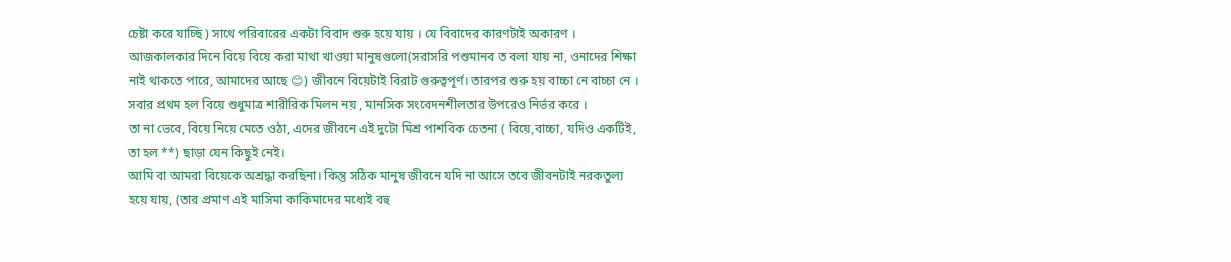চেষ্টা করে যাচ্ছি ) সাথে পরিবারের একটা বিবাদ শুরু হয়ে যায় । যে বিবাদের কারণটাই অকারণ ।
আজকালকার দিনে বিয়ে বিয়ে করা মাথা খাওয়া মানুষগুলো(সরাসরি পশুমানব ত বলা যায় না, ওনাদের শিক্ষা নাই থাকতে পারে, আমাদের আছে 😊) জীবনে বিয়েটাই বিরাট গুরুত্বপূর্ণ। তারপর শুরু হয় বাচ্চা নে বাচ্চা নে ।
সবার প্রথম হল বিয়ে শুধুমাত্র শারীরিক মিলন নয় , মানসিক সংবেদনশীলতার উপরেও নির্ভর করে ।
তা না ভেবে, বিয়ে নিয়ে মেতে ওঠা, এদের জীবনে এই দুটো মিশ্র পাশবিক চেতনা ( বিয়ে,বাচ্চা, যদিও একটিই, তা হল **) ছাড়া যেন কিছুই নেই।
আমি বা আমরা বিয়েকে অশ্রদ্ধা করছিনা। কিন্তু সঠিক মানুষ জীবনে যদি না আসে তবে জীবনটাই নরকতুল্য হয়ে যায়, (তার প্রমাণ এই মাসিমা কাকিমাদের মধ্যেই বহু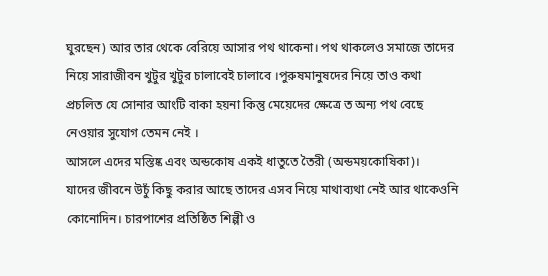ঘুরছেন) আর তার থেকে বেরিয়ে আসার পথ থাকেনা। পথ থাকলেও সমাজে তাদের নিয়ে সারাজীবন খুটুর খুটুর চালাবেই চালাবে ।পুরুষমানুষদের নিয়ে তাও কথা প্রচলিত যে সোনার আংটি বাকা হয়না কিন্তু মেয়েদের ক্ষেত্রে ত অন্য পথ বেছে নেওয়ার সুযোগ তেমন নেই ।
আসলে এদের মস্তিষ্ক এবং অন্ডকোষ একই ধাতুতে তৈরী (অন্ডময়কোষিকা)।
যাদের জীবনে উচুঁ কিছু করার আছে তাদের এসব নিয়ে মাথাব্যথা নেই আর থাকেওনি কোনোদিন। চারপাশের প্রতিষ্ঠিত শিল্পী ও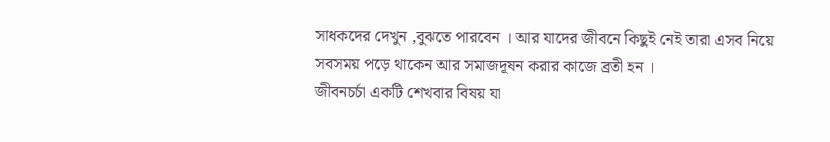সাধকদের দেখুন ,বুঝতে পারবেন । আর যাদের জীবনে কিছুই নেই তারা এসব নিয়ে সবসময় পড়ে থাকেন আর সমাজদূষন করার কাজে ব্রতী হন ।
জীবনচর্চা একটি শেখবার বিষয় যা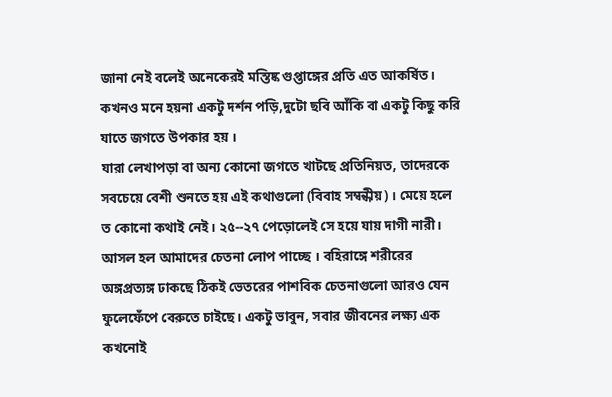জানা নেই বলেই অনেকেরই মস্তিষ্ক গুপ্তাঙ্গের প্রতি এত আকর্ষিত। কখনও মনে হয়না একটু দর্শন পড়ি,দুটো ছবি আঁকি বা একটু কিছু করি যাতে জগতে উপকার হয় ।
যারা লেখাপড়া বা অন্য কোনো জগতে খাটছে প্রতিনিয়ত, তাদেরকে সবচেয়ে বেশী শুনতে হয় এই কথাগুলো (বিবাহ সম্বন্ধীয়) । মেয়ে হলে ত কোনো কথাই নেই। ২৫--২৭ পেড়োলেই সে হয়ে যায় দাগী নারী। আসল হল আমাদের চেতনা লোপ পাচ্ছে । বহিরাঙ্গে শরীরের অঙ্গপ্রত্যঙ্গ ঢাকছে ঠিকই ভেতরের পাশবিক চেতনাগুলো আরও যেন ফুলেফেঁপে বেরুতে চাইছে। একটু ভাবুন, সবার জীবনের লক্ষ্য এক কখনোই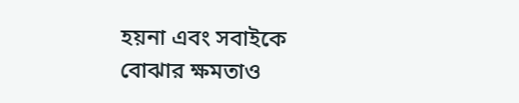হয়না এবং সবাইকে বোঝার ক্ষমতাও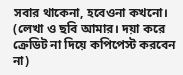সবার থাকেনা, হবেওনা কখনো।
(লেখা ও ছবি আমার। দয়া করে ক্রেডিট না দিয়ে কপিপেস্ট করবেন না)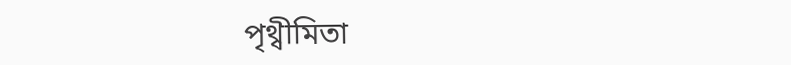পৃথ্বীমিতা